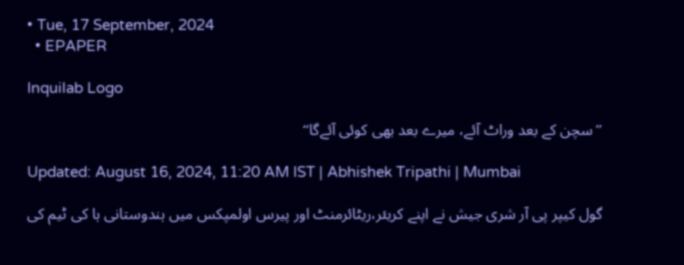• Tue, 17 September, 2024
  • EPAPER

Inquilab Logo

’’سچن کے بعد وراٹ آئے، میرے بعد بھی کوئی آئےگا‘‘

Updated: August 16, 2024, 11:20 AM IST | Abhishek Tripathi | Mumbai

گول کیپر پی آر شری جیش نے اپنے کریئر،ریٹائرمنٹ اور پیرس اولمپکس میں ہندوستانی ہا کی ٹیم کی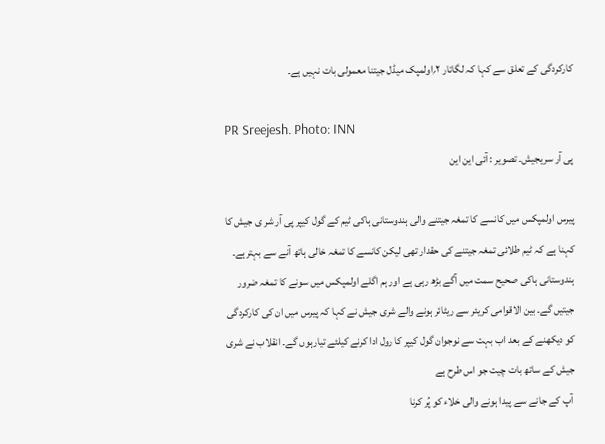کارکردگی کے تعلق سے کہا کہ لگاتار ۲؍اولمپک میڈل جیتنا معمولی بات نہیں ہے۔

PR Sreejesh. Photo: INN
پی آر سریجیش۔ تصویر : آئی این این

پیرس اولمپکس میں کانسے کا تمغہ جیتنے والی ہندوستانی ہاکی ٹیم کے گول کیپر پی آر شر ی جیش کا کہنا ہے کہ ٹیم طلائی تمغہ جیتنے کی حقدار تھی لیکن کانسے کا تمغہ خالی ہاتھ آنے سے بہترہے۔ ہندوستانی ہاکی صحیح سمت میں آگے بڑھ رہی ہے اور ہم اگلے اولمپکس میں سونے کا تمغہ ضرور جیتیں گے۔ بین الاقوامی کریئر سے ریٹائر ہونے والے شری جیش نے کہا کہ پیرس میں ان کی کارکردگی کو دیکھنے کے بعد اب بہت سے نوجوان گول کیپر کا رول ادا کرنے کیلئے تیارہوں گے۔ انقلاب نے شری جیش کے ساتھ بات چیت جو اس طرح ہے
 آپ کے جانے سے پیدا ہونے والی خلاء کو پُر کرنا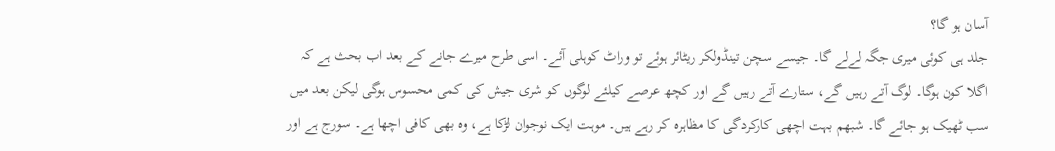آسان ہو گا؟
جلد ہی کوئی میری جگہ لےلے گا۔ جیسے سچن تینڈولکر ریٹائر ہوئے تو وراٹ کوہلی آئے۔ اسی طرح میرے جانے کے بعد اب بحث ہے کہ اگلا کون ہوگا۔ لوگ آتے رہیں گے، ستارے آتے رہیں گے اور کچھ عرصے کیلئے لوگوں کو شری جیش کی کمی محسوس ہوگی لیکن بعد میں سب ٹھیک ہو جائے گا۔ شبھم بہت اچھی کارکردگی کا مظاہرہ کر رہے ہیں۔ موہت ایک نوجوان لڑکا ہے، وہ بھی کافی اچھا ہے۔ سورج ہے اور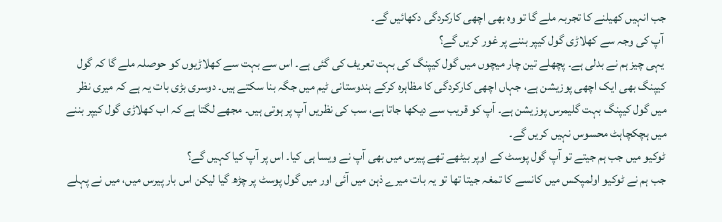جب انہیں کھیلنے کا تجربہ ملے گا تو وہ بھی اچھی کارکردگی دکھائیں گے۔
 آپ کی وجہ سے کھلاڑی گول کیپر بننے پر غور کریں گے؟
 یہی چیز ہم نے بدلی ہے۔ پچھلے تین چار میچوں میں گول کیپنگ کی بہت تعریف کی گئی ہے۔ اس سے بہت سے کھلاڑیوں کو حوصلہ ملے گا کہ گول کیپنگ بھی ایک اچھی پوزیشن ہے، جہاں اچھی کارکردگی کا مظاہرہ کرکے ہندوستانی ٹیم میں جگہ بنا سکتے ہیں۔ دوسری بڑی بات یہ ہے کہ میری نظر میں گول کیپنگ بہت گلیمرس پوزیشن ہے۔ آپ کو قریب سے دیکھا جاتا ہے، سب کی نظریں آپ پر ہوتی ہیں۔ مجھے لگتا ہے کہ اب کھلاڑی گول کیپر بننے میں ہچکچاہٹ محسوس نہیں کریں گے۔
ٹوکیو میں جب ہم جیتے تو آپ گول پوسٹ کے اوپر بیٹھے تھے پیرس میں بھی آپ نے ویسا ہی کیا۔ اس پر آپ کیا کہیں گے؟
جب ہم نے ٹوکیو اولمپکس میں کانسے کا تمغہ جیتا تھا تو یہ بات میرے ذہن میں آئی اور میں گول پوسٹ پر چڑھ گیا لیکن اس بار پیرس میں، میں نے پہلے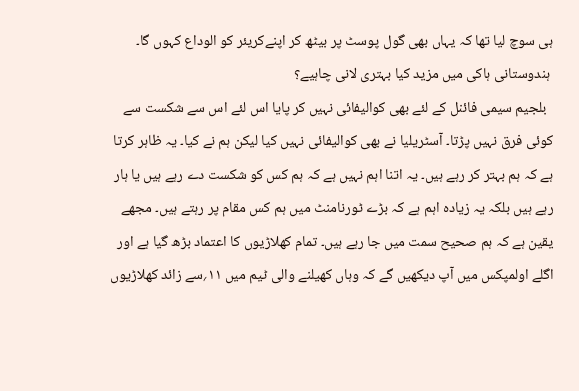ہی سوچ لیا تھا کہ یہاں بھی گول پوسٹ پر بیٹھ کر اپنےکریئر کو الوداع کہوں گا۔
 ہندوستانی ہاکی میں مزید کیا بہتری لانی چاہیے؟
  بلجیم سیمی فائنل کے لئے بھی کوالیفائی نہیں کر پایا اس لئے اس سے شکست سے کوئی فرق نہیں پڑتا۔ آسٹریلیا نے بھی کوالیفائی نہیں کیا لیکن ہم نے کیا۔ یہ ظاہر کرتا ہے کہ ہم بہتر کر رہے ہیں۔ یہ اتنا اہم نہیں ہے کہ ہم کس کو شکست دے رہے ہیں یا ہار رہے ہیں بلکہ یہ زیادہ اہم ہے کہ بڑے ٹورنامنٹ میں ہم کس مقام پر رہتے ہیں۔ مجھے یقین ہے کہ ہم صحیح سمت میں جا رہے ہیں۔ تمام کھلاڑیوں کا اعتماد بڑھ گیا ہے اور اگلے اولمپکس میں آپ دیکھیں گے کہ وہاں کھیلنے والی ٹیم میں ۱۱؍سے زائد کھلاڑیوں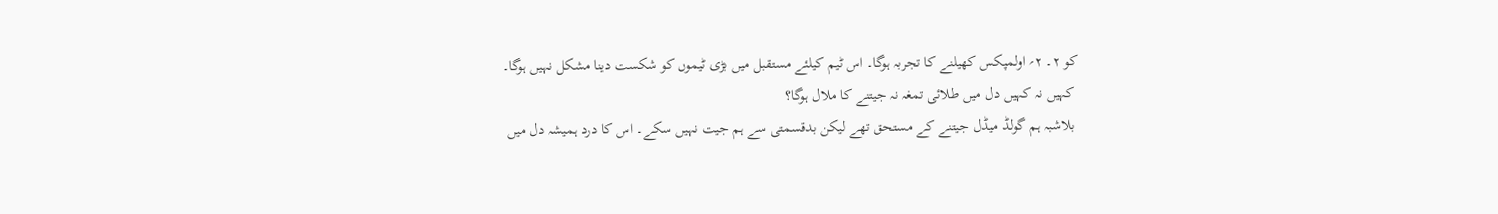کو ۲۔ ۲؍ اولمپکس کھیلنے کا تجربہ ہوگا۔ اس ٹیم کیلئے مستقبل میں بڑی ٹیموں کو شکست دینا مشکل نہیں ہوگا۔
 کہیں نہ کہیں دل میں طلائی تمغہ نہ جیتنے کا ملال ہوگا؟
 بلاشبہ ہم گولڈ میڈل جیتنے کے مستحق تھے لیکن بدقسمتی سے ہم جیت نہیں سکے۔ اس کا درد ہمیشہ دل میں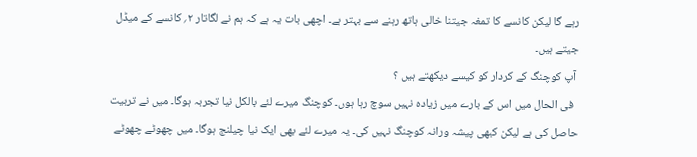رہے گا لیکن کانسے کا تمغہ جیتنا خالی ہاتھ رہنے سے بہتر ہے۔ اچھی بات یہ ہے کہ ہم نے لگاتار ۲؍ کانسے کے میڈل جیتے ہیں۔
 آپ کوچنگ کے کردار کو کیسے دیکھتے ہیں ؟
  فی الحال میں اس کے بارے میں زیادہ نہیں سوچ رہا ہوں۔ کوچنگ میرے لئے بالکل نیا تجربہ ہوگا۔ میں نے تربیت حاصل کی ہے لیکن کبھی پیشہ ورانہ کوچنگ نہیں کی۔ یہ میرے لئے بھی ایک نیا چیلنج ہوگا۔ میں چھوٹے چھوٹے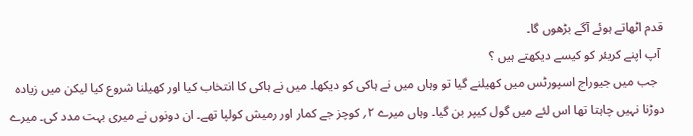قدم اٹھاتے ہوئے آگے بڑھوں گا۔
 آپ اپنے کریئر کو کیسے دیکھتے ہیں ؟
  جب میں جیوراج اسپورٹس میں کھیلنے گیا تو وہاں میں نے ہاکی کو دیکھا۔ میں نے ہاکی کا انتخاب کیا اور کھیلنا شروع کیا لیکن میں زیادہ دوڑنا نہیں چاہتا تھا اس لئے میں گول کیپر بن گیا۔ وہاں میرے ۲؍ کوچز جے کمار اور رمیش کولپا تھے۔ ان دونوں نے میری بہت مدد کی۔ میرے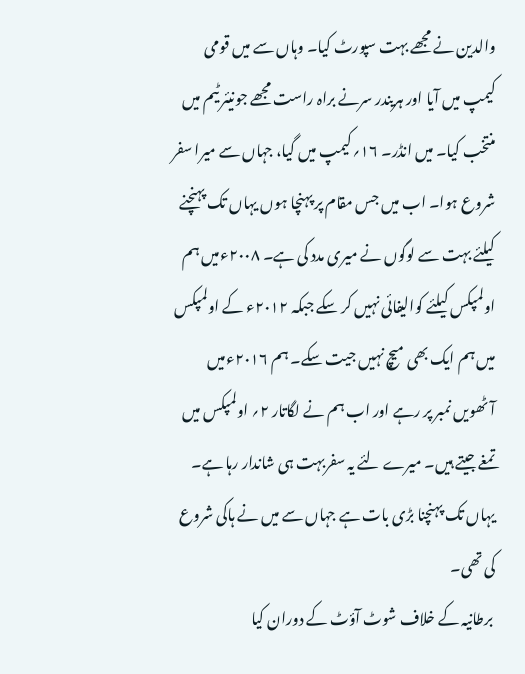والدین نے مجھے بہت سپورٹ کیا۔ وہاں سے میں قومی کیمپ میں آیا اور ہریندر سرنے براہ راست مجھے جونیئر ٹیم میں منتخب کیا۔ میں انڈر۔ ۱۶؍کیمپ میں گیا، جہاں سے میرا سفر شروع ہوا۔ اب میں جس مقام پر پہنچا ہوں یہاں تک پہنچنے کیلئے بہت سے لوگوں نے میری مدد کی ہے۔ ۲۰۰۸ءمیں ہم اولمپکس کیلئے کوالیفائی نہیں کر سکے جبکہ ۲۰۱۲ء کے اولمپکس میں ہم ایک بھی میچ نہیں جیت سکے۔ ہم ۲۰۱۶ءمیں آٹھویں نمبر پر رہے اور اب ہم نے لگاتار ۲؍ اولمپکس میں تمغے جیتے ہیں۔ میرے لئے یہ سفربہت ہی شاندار رہا ہے۔ یہاں تک پہنچنا بڑی بات ہے جہاں سے میں نے ہاکی شروع کی تھی۔
 برطانیہ کے خلاف شوٹ آؤٹ کے دوران کیا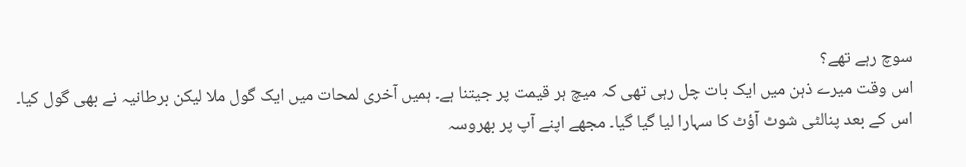سوچ رہے تھے؟
اس وقت میرے ذہن میں ایک بات چل رہی تھی کہ میچ ہر قیمت پر جیتنا ہے۔ ہمیں آخری لمحات میں ایک گول ملا لیکن برطانیہ نے بھی گول کیا۔ اس کے بعد پنالٹی شوٹ آؤٹ کا سہارا لیا گیا گیا۔ مجھے اپنے آپ پر بھروسہ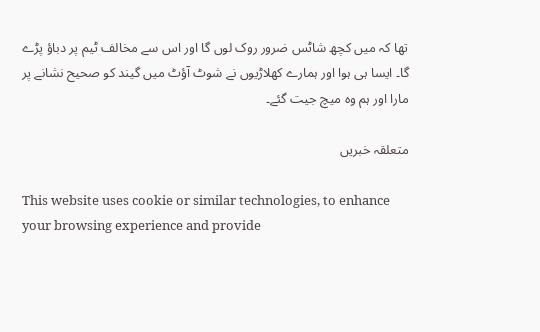تھا کہ میں کچھ شاٹس ضرور روک لوں گا اور اس سے مخالف ٹیم پر دباؤ پڑے گا۔ ایسا ہی ہوا اور ہمارے کھلاڑیوں نے شوٹ آؤٹ میں گیند کو صحیح نشانے پر مارا اور ہم وہ میچ جیت گئے۔

متعلقہ خبریں

This website uses cookie or similar technologies, to enhance your browsing experience and provide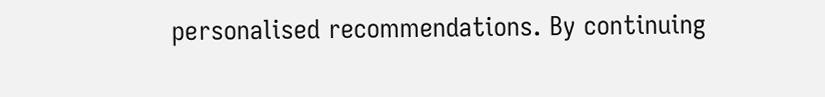personalised recommendations. By continuing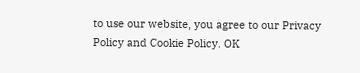to use our website, you agree to our Privacy Policy and Cookie Policy. OK